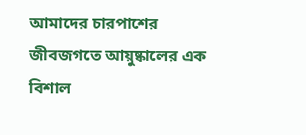আমাদের চারপাশের জীবজগতে আয়ুষ্কালের এক বিশাল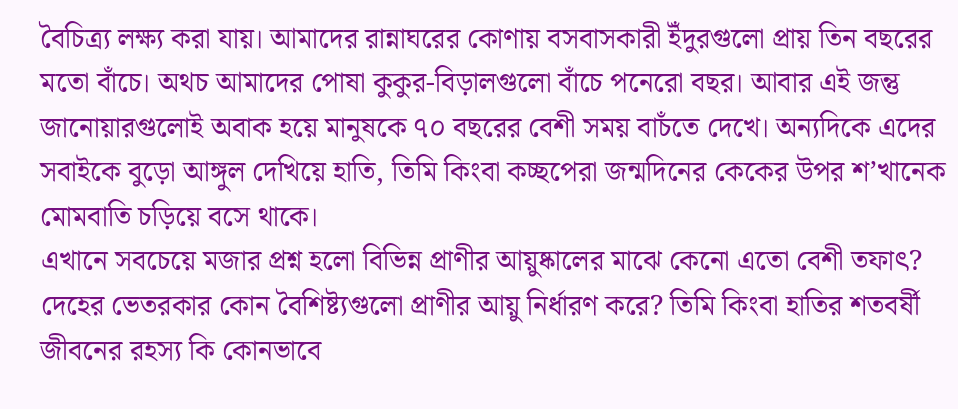বৈচিত্র্য লক্ষ্য করা যায়। আমাদের রান্নাঘরের কোণায় বসবাসকারী ইঁদুরগুলো প্রায় তিন বছরের মতো বাঁচে। অথচ আমাদের পোষা কুকুর-বিড়ালগুলো বাঁচে পনেরো বছর। আবার এই জন্তু জানোয়ারগুলোই অবাক হয়ে মানুষকে ৭০ বছরের বেশী সময় বাচঁতে দেখে। অন্যদিকে এদের সবাইকে বুড়ো আঙ্গুল দেখিয়ে হাতি, তিমি কিংবা কচ্ছপেরা জন্মদিনের কেকের উপর শ’খানেক মোমবাতি চড়িয়ে বসে থাকে।
এখানে সবচেয়ে মজার প্রশ্ন হলো বিভিন্ন প্রাণীর আয়ুষ্কালের মাঝে কেনো এতো বেশী তফাৎ? দেহের ভেতরকার কোন বৈশিষ্ট্যগুলো প্রাণীর আয়ু নির্ধারণ করে? তিমি কিংবা হাতির শতবর্ষী জীবনের রহস্য কি কোনভাবে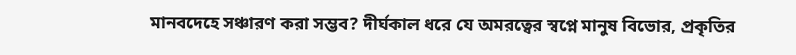মানবদেহে সঞ্চারণ করা সম্ভব? দীর্ঘকাল ধরে যে অমরত্বের স্বপ্নে মানুষ বিভোর, প্রকৃতির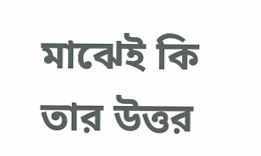মাঝেই কি তার উত্তর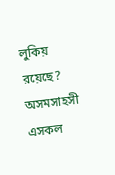লুকিয় রয়েছে? অসমসাহসী এসকল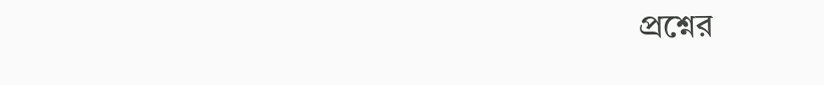প্রশ্নের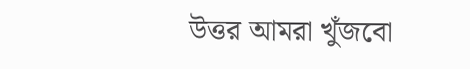উত্তর আমরা খুঁজবো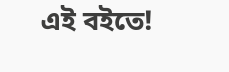এই বইতে!